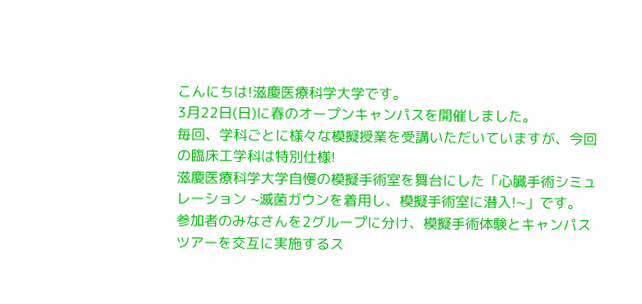こんにちは!滋慶医療科学大学です。
3月22日(日)に春のオープンキャンパスを開催しました。
毎回、学科ごとに様々な模擬授業を受講いただいていますが、今回の臨床工学科は特別仕様!
滋慶医療科学大学自慢の模擬手術室を舞台にした「心臓手術シミュレーション ~滅菌ガウンを着用し、模擬手術室に潜入!~」です。
参加者のみなさんを2グループに分け、模擬手術体験とキャンパスツアーを交互に実施するス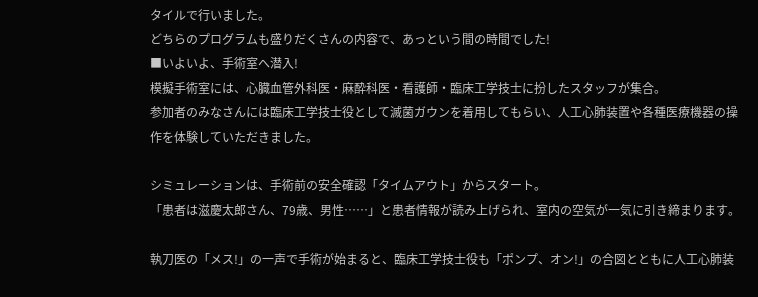タイルで行いました。
どちらのプログラムも盛りだくさんの内容で、あっという間の時間でした!
■いよいよ、手術室へ潜入!
模擬手術室には、心臓血管外科医・麻酔科医・看護師・臨床工学技士に扮したスタッフが集合。
参加者のみなさんには臨床工学技士役として滅菌ガウンを着用してもらい、人工心肺装置や各種医療機器の操作を体験していただきました。

シミュレーションは、手術前の安全確認「タイムアウト」からスタート。
「患者は滋慶太郎さん、79歳、男性……」と患者情報が読み上げられ、室内の空気が一気に引き締まります。

執刀医の「メス!」の一声で手術が始まると、臨床工学技士役も「ポンプ、オン!」の合図とともに人工心肺装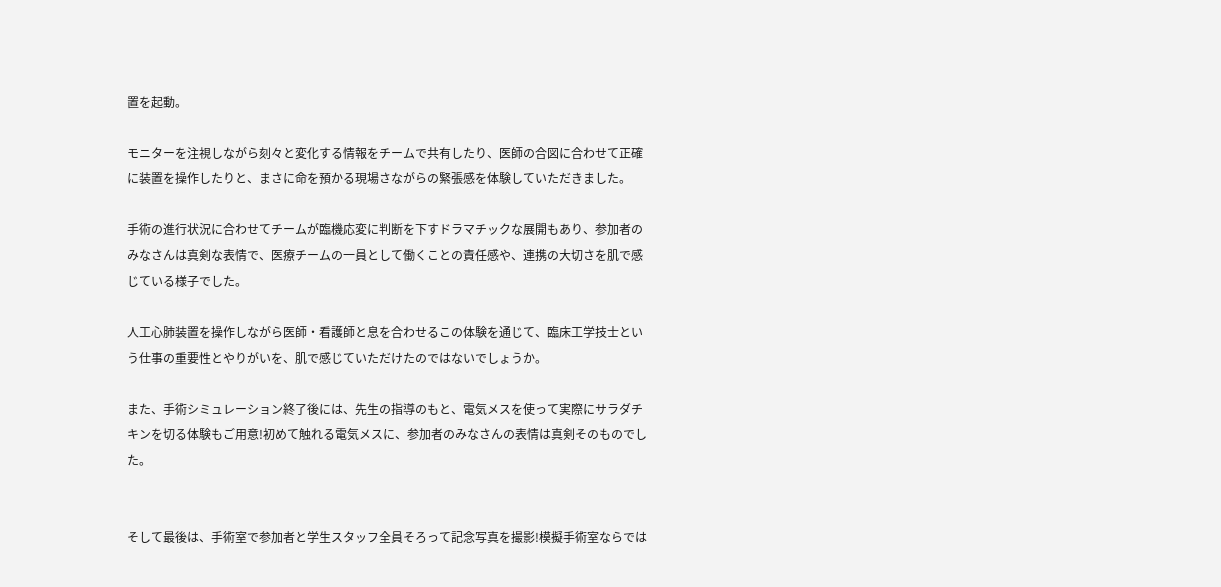置を起動。

モニターを注視しながら刻々と変化する情報をチームで共有したり、医師の合図に合わせて正確に装置を操作したりと、まさに命を預かる現場さながらの緊張感を体験していただきました。

手術の進行状況に合わせてチームが臨機応変に判断を下すドラマチックな展開もあり、参加者のみなさんは真剣な表情で、医療チームの一員として働くことの責任感や、連携の大切さを肌で感じている様子でした。

人工心肺装置を操作しながら医師・看護師と息を合わせるこの体験を通じて、臨床工学技士という仕事の重要性とやりがいを、肌で感じていただけたのではないでしょうか。

また、手術シミュレーション終了後には、先生の指導のもと、電気メスを使って実際にサラダチキンを切る体験もご用意!初めて触れる電気メスに、参加者のみなさんの表情は真剣そのものでした。


そして最後は、手術室で参加者と学生スタッフ全員そろって記念写真を撮影!模擬手術室ならでは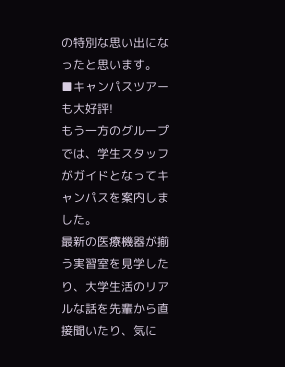の特別な思い出になったと思います。
■キャンパスツアーも大好評!
もう一方のグループでは、学生スタッフがガイドとなってキャンパスを案内しました。
最新の医療機器が揃う実習室を見学したり、大学生活のリアルな話を先輩から直接聞いたり、気に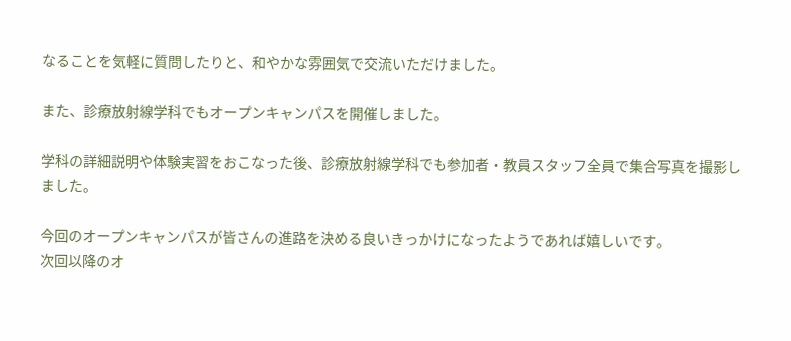なることを気軽に質問したりと、和やかな雰囲気で交流いただけました。

また、診療放射線学科でもオープンキャンパスを開催しました。

学科の詳細説明や体験実習をおこなった後、診療放射線学科でも参加者・教員スタッフ全員で集合写真を撮影しました。

今回のオープンキャンパスが皆さんの進路を決める良いきっかけになったようであれば嬉しいです。
次回以降のオ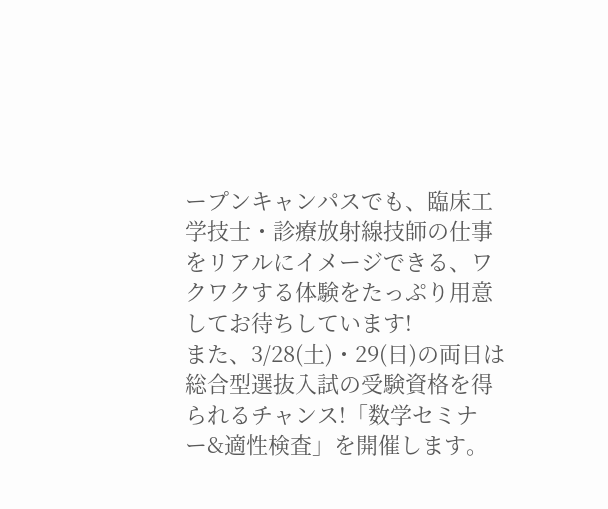ープンキャンパスでも、臨床工学技士・診療放射線技師の仕事をリアルにイメージできる、ワクワクする体験をたっぷり用意してお待ちしています!
また、3/28(土)・29(日)の両日は総合型選抜入試の受験資格を得られるチャンス!「数学セミナー&適性検査」を開催します。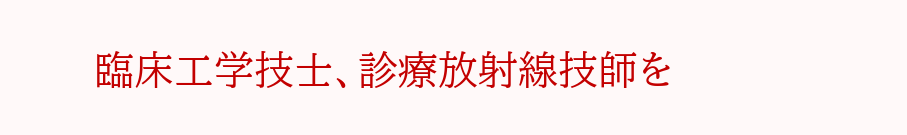臨床工学技士、診療放射線技師を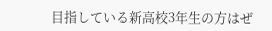目指している新高校3年生の方はぜ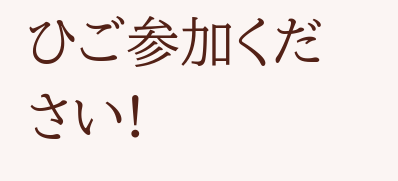ひご参加ください!